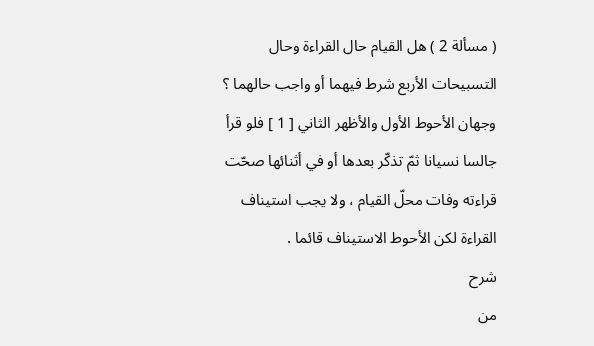( مسألة 2 ) هل القيام حال القراءة وحال التسبيحات الأربع شرط فيهما أو واجب حالهما ؟ وجهان الأحوط الأول والأظهر الثاني [ 1 ] فلو قرأ جالسا نسيانا ثمّ تذكّر بعدها أو في أثنائها صحّت قراءته وفات محلّ القيام ، ولا يجب استيناف القراءة لكن الأحوط الاستيناف قائما .
شرح
من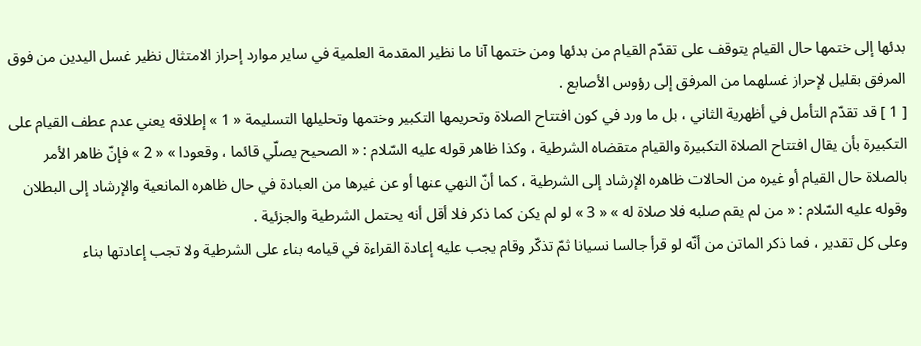بدئها إلى ختمها حال القيام يتوقف على تقدّم القيام من بدئها ومن ختمها آنا ما نظير المقدمة العلمية في ساير موارد إحراز الامتثال نظير غسل اليدين من فوق المرفق بقليل لإحراز غسلهما من المرفق إلى رؤوس الأصابع .
[ 1 ] قد تقدّم التأمل في أظهرية الثاني ، بل ما ورد في كون افتتاح الصلاة وتحريمها التكبير وختمها وتحليلها التسليمة « 1 » إطلاقه يعني عدم عطف القيام على التكبيرة بأن يقال افتتاح الصلاة التكبيرة والقيام متقضاه الشرطية ، وكذا ظاهر قوله عليه السّلام : « الصحيح يصلّي قائما ، وقعودا » « 2 » فإنّ ظاهر الأمر بالصلاة حال القيام أو غيره من الحالات ظاهره الإرشاد إلى الشرطية ، كما أنّ النهي عنها أو عن غيرها من العبادة في حال ظاهره المانعية والإرشاد إلى البطلان وقوله عليه السّلام : « من لم يقم صلبه فلا صلاة له » « 3 » لو لم يكن كما ذكر فلا أقل أنه يحتمل الشرطية والجزئية .
وعلى كل تقدير ، فما ذكر الماتن من أنّه لو قرأ جالسا نسيانا ثمّ تذكّر وقام يجب عليه إعادة القراءة في قيامه بناء على الشرطية ولا تجب إعادتها بناء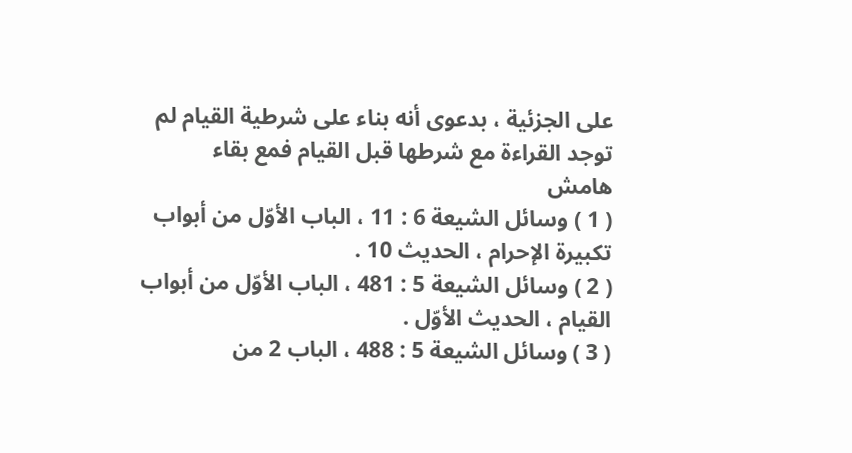على الجزئية ، بدعوى أنه بناء على شرطية القيام لم توجد القراءة مع شرطها قبل القيام فمع بقاء
هامش
( 1 ) وسائل الشيعة 6 : 11 ، الباب الأوّل من أبواب تكبيرة الإحرام ، الحديث 10 .
( 2 ) وسائل الشيعة 5 : 481 ، الباب الأوّل من أبواب القيام ، الحديث الأوّل .
( 3 ) وسائل الشيعة 5 : 488 ، الباب 2 من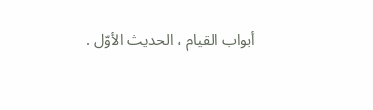أبواب القيام ، الحديث الأوّل .